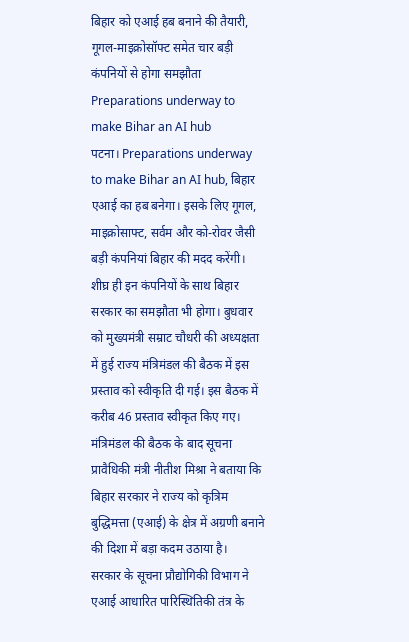बिहार को एआई हब बनाने की तैयारी, गूगल-माइक्रोसॉफ्ट समेत चार बड़ी कंपनियों से होगा समझौता
Preparations underway to make Bihar an AI hub
पटना। Preparations underway to make Bihar an AI hub, बिहार एआई का हब बनेगा। इसके लिए गूगल, माइक्रोसाफ्ट, सर्वम और को-रोवर जैसी बड़ी कंपनियां बिहार की मदद करेंगी। शीघ्र ही इन कंपनियों के साथ बिहार सरकार का समझौता भी होगा। बुधवार को मुख्यमंत्री सम्राट चौधरी की अध्यक्षता में हुई राज्य मंत्रिमंडल की बैठक में इस प्रस्ताव को स्वीकृति दी गई। इस बैठक में करीब 46 प्रस्ताव स्वीकृत किए गए।
मंत्रिमंडल की बैठक के बाद सूचना प्रावैधिकी मंत्री नीतीश मिश्रा ने बताया कि बिहार सरकार ने राज्य को कृत्रिम बुद्धिमत्ता (एआई) के क्षेत्र में अग्रणी बनाने की दिशा में बड़ा कदम उठाया है।
सरकार के सूचना प्रौद्योगिकी विभाग ने एआई आधारित पारिस्थितिकी तंत्र के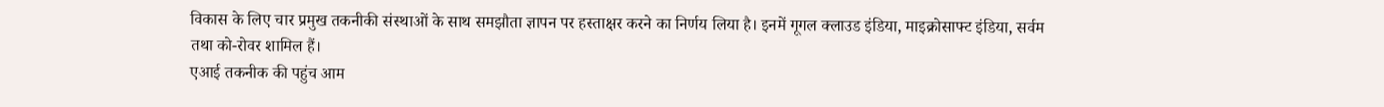विकास के लिए चार प्रमुख तकनीकी संस्थाओं के साथ समझौता ज्ञापन पर हस्ताक्षर करने का निर्णय लिया है। इनमें गूगल क्लाउड इंडिया, माइक्रोसाफ्ट इंडिया, सर्वम तथा को-रोवर शामिल हैं।
एआई तकनीक की पहुंच आम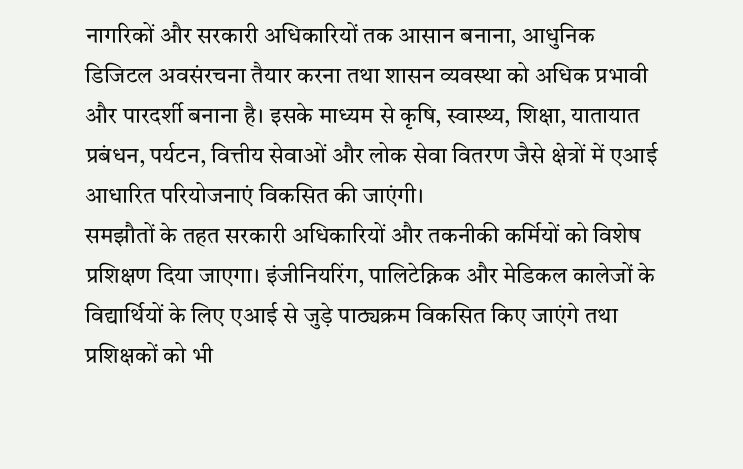नागरिकों और सरकारी अधिकारियों तक आसान बनाना, आधुनिक डिजिटल अवसंरचना तैयार करना तथा शासन व्यवस्था को अधिक प्रभावी और पारदर्शी बनाना है। इसके माध्यम से कृषि, स्वास्थ्य, शिक्षा, यातायात प्रबंधन, पर्यटन, वित्तीय सेवाओं और लोक सेवा वितरण जैसे क्षेत्रों में एआई आधारित परियोजनाएं विकसित की जाएंगी।
समझौतों के तहत सरकारी अधिकारियों और तकनीकी कर्मियों को विशेष प्रशिक्षण दिया जाएगा। इंजीनियरिंग, पालिटेक्निक और मेडिकल कालेजों के विद्यार्थियों के लिए एआई से जुड़े पाठ्यक्रम विकसित किए जाएंगे तथा प्रशिक्षकों को भी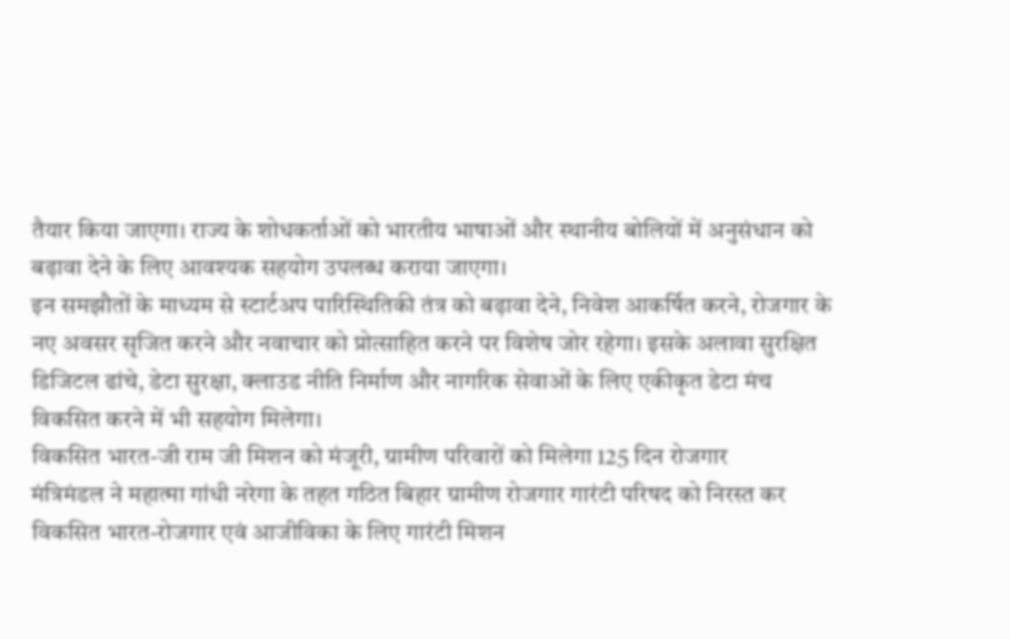तैयार किया जाएगा। राज्य के शोधकर्ताओं को भारतीय भाषाओं और स्थानीय बोलियों में अनुसंधान को बढ़ावा देने के लिए आवश्यक सहयोग उपलब्ध कराया जाएगा।
इन समझौतों के माध्यम से स्टार्टअप पारिस्थितिकी तंत्र को बढ़ावा देने, निवेश आकर्षित करने, रोजगार के नए अवसर सृजित करने और नवाचार को प्रोत्साहित करने पर विशेष जोर रहेगा। इसके अलावा सुरक्षित डिजिटल ढांचे, डेटा सुरक्षा, क्लाउड नीति निर्माण और नागरिक सेवाओं के लिए एकीकृत डेटा मंच विकसित करने में भी सहयोग मिलेगा।
विकसित भारत-जी राम जी मिशन को मंजूरी, ग्रामीण परिवारों को मिलेगा 125 दिन रोजगार
मंत्रिमंडल ने महात्मा गांधी नरेगा के तहत गठित बिहार ग्रामीण रोजगार गारंटी परिषद को निरस्त कर विकसित भारत-रोजगार एवं आजीविका के लिए गारंटी मिशन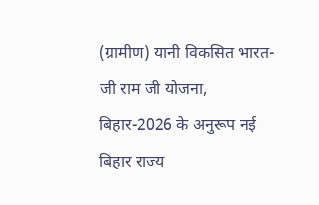(ग्रामीण) यानी विकसित भारत-जी राम जी योजना, बिहार-2026 के अनुरूप नई बिहार राज्य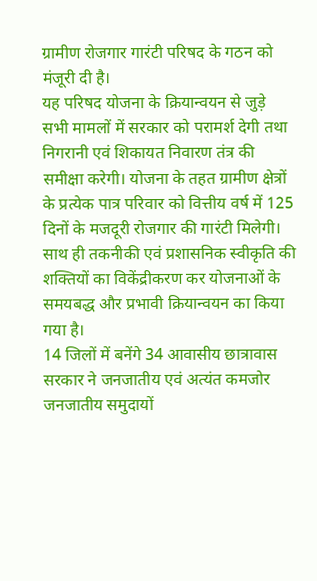ग्रामीण रोजगार गारंटी परिषद के गठन को मंजूरी दी है।
यह परिषद योजना के क्रियान्वयन से जुड़े सभी मामलों में सरकार को परामर्श देगी तथा निगरानी एवं शिकायत निवारण तंत्र की समीक्षा करेगी। योजना के तहत ग्रामीण क्षेत्रों के प्रत्येक पात्र परिवार को वित्तीय वर्ष में 125 दिनों के मजदूरी रोजगार की गारंटी मिलेगी। साथ ही तकनीकी एवं प्रशासनिक स्वीकृति की शक्तियों का विकेंद्रीकरण कर योजनाओं के समयबद्ध और प्रभावी क्रियान्वयन का किया गया है।
14 जिलों में बनेंगे 34 आवासीय छात्रावास
सरकार ने जनजातीय एवं अत्यंत कमजोर जनजातीय समुदायों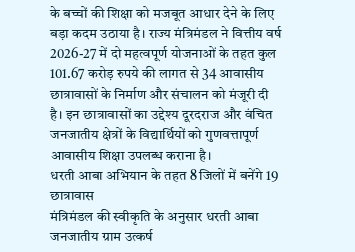के बच्चों की शिक्षा को मजबूत आधार देने के लिए बड़ा कदम उठाया है। राज्य मंत्रिमंडल ने वित्तीय वर्ष 2026-27 में दो महत्वपूर्ण योजनाओं के तहत कुल 101.67 करोड़ रुपये की लागत से 34 आवासीय छात्रावासों के निर्माण और संचालन को मंजूरी दी है। इन छात्रावासों का उद्देश्य दूरदराज और वंचित जनजातीय क्षेत्रों के विद्यार्थियों को गुणवत्तापूर्ण आवासीय शिक्षा उपलब्ध कराना है।
धरती आबा अभियान के तहत 8 जिलों में बनेंगे 19 छात्रावास
मंत्रिमंडल की स्वीकृति के अनुसार धरती आबा जनजातीय ग्राम उत्कर्ष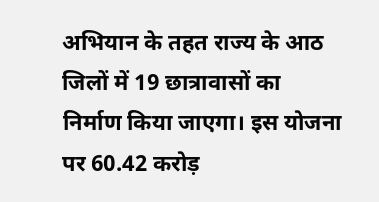अभियान के तहत राज्य के आठ जिलों में 19 छात्रावासों का निर्माण किया जाएगा। इस योजना पर 60.42 करोड़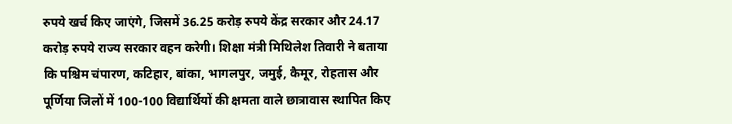रुपये खर्च किए जाएंगे, जिसमें 36.25 करोड़ रुपये केंद्र सरकार और 24.17 करोड़ रुपये राज्य सरकार वहन करेगी। शिक्षा मंत्री मिथिलेश तिवारी ने बताया कि पश्चिम चंपारण, कटिहार, बांका, भागलपुर, जमुई, कैमूर, रोहतास और पूर्णिया जिलों में 100-100 विद्यार्थियों की क्षमता वाले छात्रावास स्थापित किए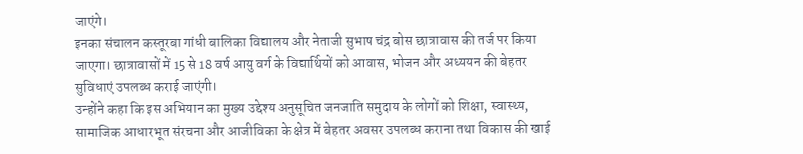जाएंगे।
इनका संचालन कस्तूरबा गांधी बालिका विद्यालय और नेताजी सुभाष चंद्र बोस छात्रावास की तर्ज पर किया जाएगा। छात्रावासों में 15 से 18 वर्ष आयु वर्ग के विद्यार्थियों को आवास, भोजन और अध्ययन की बेहतर सुविधाएं उपलब्ध कराई जाएंगी।
उन्होंने कहा कि इस अभियान का मुख्य उद्देश्य अनुसूचित जनजाति समुदाय के लोगों को शिक्षा, स्वास्थ्य, सामाजिक आधारभूत संरचना और आजीविका के क्षेत्र में बेहतर अवसर उपलब्ध कराना तथा विकास की खाई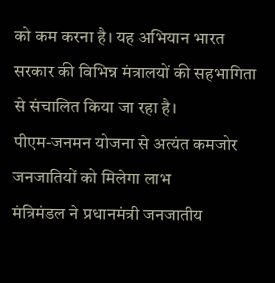को कम करना है। यह अभियान भारत सरकार की विभिन्न मंत्रालयों की सहभागिता से संचालित किया जा रहा है।
पीएम-जनमन योजना से अत्यंत कमजोर जनजातियों को मिलेगा लाभ
मंत्रिमंडल ने प्रधानमंत्री जनजातीय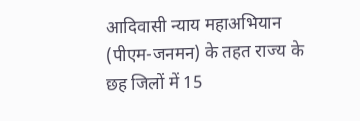आदिवासी न्याय महाअभियान (पीएम-जनमन) के तहत राज्य के छह जिलों में 15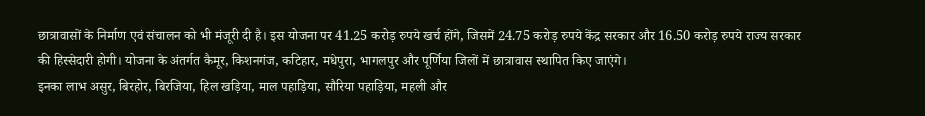छात्रावासों के निर्माण एवं संचालन को भी मंजूरी दी है। इस योजना पर 41.25 करोड़ रुपये खर्च होंगे, जिसमें 24.75 करोड़ रुपये केंद्र सरकार और 16.50 करोड़ रुपये राज्य सरकार की हिस्सेदारी होगी। योजना के अंतर्गत कैमूर, किशनगंज, कटिहार, मधेपुरा, भागलपुर और पूर्णिया जिलों में छात्रावास स्थापित किए जाएंगे।
इनका लाभ असुर, बिरहोर, बिरजिया, हिल खड़िया, माल पहाड़िया, सौरिया पहाड़िया, महली और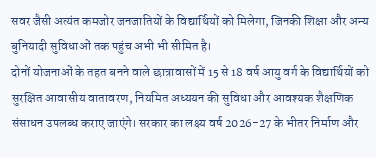सवर जैसी अत्यंत कमजोर जनजातियों के विद्यार्थियों को मिलेगा, जिनकी शिक्षा और अन्य बुनियादी सुविधाओं तक पहुंच अभी भी सीमित है।
दोनों योजनाओं के तहत बनने वाले छात्रावासों में 15 से 18 वर्ष आयु वर्ग के विद्यार्थियों को सुरक्षित आवासीय वातावरण, नियमित अध्ययन की सुविधा और आवश्यक शैक्षणिक संसाधन उपलब्ध कराए जाएंगे। सरकार का लक्ष्य वर्ष 2026-27 के भीतर निर्माण और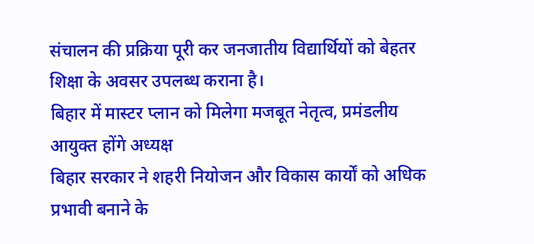संचालन की प्रक्रिया पूरी कर जनजातीय विद्यार्थियों को बेहतर शिक्षा के अवसर उपलब्ध कराना है।
बिहार में मास्टर प्लान को मिलेगा मजबूत नेतृत्व, प्रमंडलीय आयुक्त होंगे अध्यक्ष
बिहार सरकार ने शहरी नियोजन और विकास कार्यों को अधिक प्रभावी बनाने के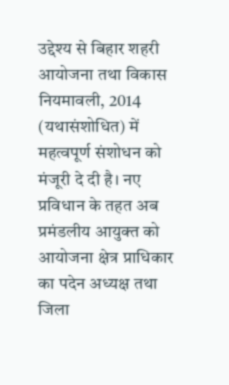उद्देश्य से बिहार शहरी आयोजना तथा विकास नियमावली, 2014 (यथासंशोधित) में महत्वपूर्ण संशोधन को मंजूरी दे दी है। नए प्रविधान के तहत अब प्रमंडलीय आयुक्त को आयोजना क्षेत्र प्राधिकार का पदेन अध्यक्ष तथा जिला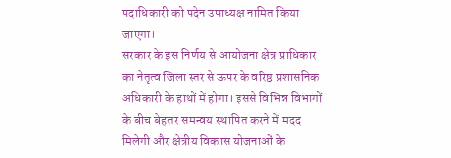पदाधिकारी को पदेन उपाध्यक्ष नामित किया जाएगा।
सरकार के इस निर्णय से आयोजना क्षेत्र प्राधिकार का नेतृत्व जिला स्तर से ऊपर के वरिष्ठ प्रशासनिक अधिकारी के हाथों में होगा। इससे विभिन्न विभागों के बीच बेहतर समन्वय स्थापित करने में मदद मिलेगी और क्षेत्रीय विकास योजनाओं के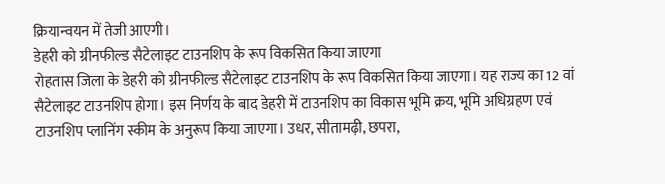क्रियान्वयन में तेजी आएगी।
डेहरी को ग्रीनफील्ड सैटेलाइट टाउनशिप के रूप विकसित किया जाएगा
रोहतास जिला के डेहरी को ग्रीनफील्ड सैटेलाइट टाउनशिप के रूप विकसित किया जाएगा। यह राज्य का 12 वां सैटेलाइट टाउनशिप होगा। इस निर्णय के बाद डेहरी में टाउनशिप का विकास भूमि क्रय, भूमि अधिग्रहण एवं टाउनशिप प्लानिंग स्कीम के अनुरूप किया जाएगा। उधर, सीतामढ़ी, छपरा,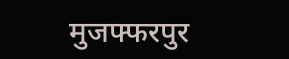मुजफ्फरपुर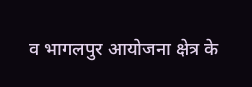व भागलपुर आयोजना क्षेत्र के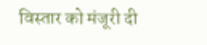विस्तार को मंजूरी दी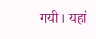गयी। यहां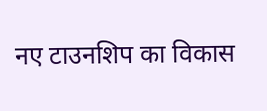नए टाउनशिप का विकास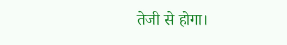तेजी से होगा।